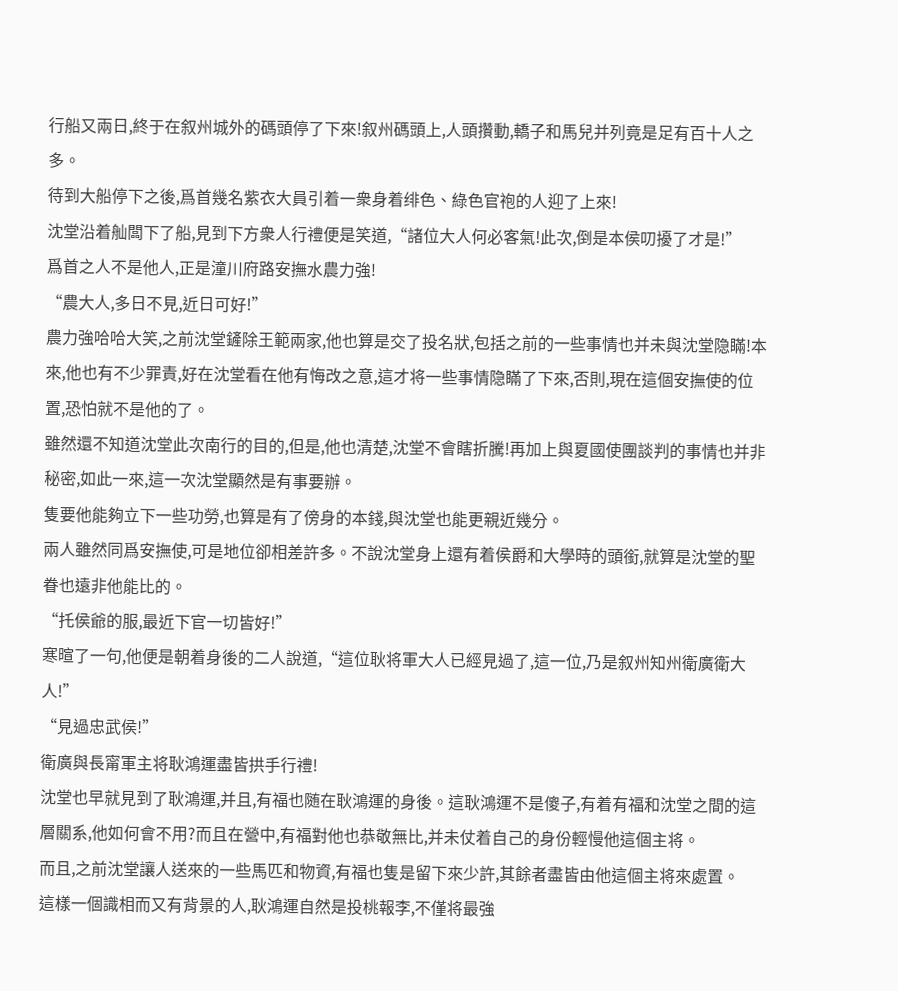行船又兩日,終于在叙州城外的碼頭停了下來!叙州碼頭上,人頭攢動,轎子和馬兒并列竟是足有百十人之多。
待到大船停下之後,爲首幾名紫衣大員引着一衆身着绯色、綠色官袍的人迎了上來!
沈堂沿着舢闆下了船,見到下方衆人行禮便是笑道,“諸位大人何必客氣!此次,倒是本侯叨擾了才是!”
爲首之人不是他人,正是潼川府路安撫水農力強!
“農大人,多日不見,近日可好!”
農力強哈哈大笑,之前沈堂鏟除王範兩家,他也算是交了投名狀,包括之前的一些事情也并未與沈堂隐瞞!本來,他也有不少罪責,好在沈堂看在他有悔改之意,這才将一些事情隐瞞了下來,否則,現在這個安撫使的位置,恐怕就不是他的了。
雖然還不知道沈堂此次南行的目的,但是,他也清楚,沈堂不會瞎折騰!再加上與夏國使團談判的事情也并非秘密,如此一來,這一次沈堂顯然是有事要辦。
隻要他能夠立下一些功勞,也算是有了傍身的本錢,與沈堂也能更親近幾分。
兩人雖然同爲安撫使,可是地位卻相差許多。不說沈堂身上還有着侯爵和大學時的頭銜,就算是沈堂的聖眷也遠非他能比的。
“托侯爺的服,最近下官一切皆好!”
寒暄了一句,他便是朝着身後的二人說道,“這位耿将軍大人已經見過了,這一位,乃是叙州知州衛廣衛大人!”
“見過忠武侯!”
衛廣與長甯軍主将耿鴻運盡皆拱手行禮!
沈堂也早就見到了耿鴻運,并且,有福也随在耿鴻運的身後。這耿鴻運不是傻子,有着有福和沈堂之間的這層關系,他如何會不用?而且在營中,有福對他也恭敬無比,并未仗着自己的身份輕慢他這個主将。
而且,之前沈堂讓人送來的一些馬匹和物資,有福也隻是留下來少許,其餘者盡皆由他這個主将來處置。
這樣一個識相而又有背景的人,耿鴻運自然是投桃報李,不僅将最強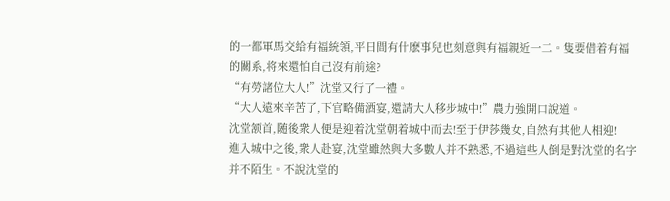的一都軍馬交給有福統領,平日間有什麽事兒也刻意與有福親近一二。隻要借着有福的關系,将來還怕自己沒有前途?
“有勞諸位大人!”沈堂又行了一禮。
“大人遠來辛苦了,下官略備酒宴,還請大人移步城中!”農力強開口說道。
沈堂颔首,随後衆人便是迎着沈堂朝着城中而去!至于伊莎幾女,自然有其他人相迎!
進入城中之後,衆人赴宴,沈堂雖然與大多數人并不熟悉,不過這些人倒是對沈堂的名字并不陌生。不說沈堂的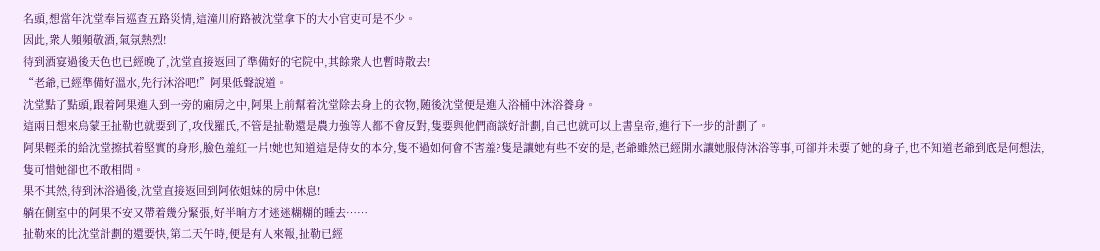名頭,想當年沈堂奉旨巡查五路災情,這潼川府路被沈堂拿下的大小官吏可是不少。
因此,衆人頻頻敬酒,氣氛熱烈!
待到酒宴過後天色也已經晚了,沈堂直接返回了準備好的宅院中,其餘衆人也暫時散去!
“老爺,已經準備好溫水,先行沐浴吧!”阿果低聲說道。
沈堂點了點頭,跟着阿果進入到一旁的廂房之中,阿果上前幫着沈堂除去身上的衣物,随後沈堂便是進入浴桶中沐浴養身。
這兩日想來烏蒙王扯勒也就要到了,攻伐羅氏,不管是扯勒還是農力強等人都不會反對,隻要與他們商談好計劃,自己也就可以上書皇帝,進行下一步的計劃了。
阿果輕柔的給沈堂擦拭着堅實的身形,臉色羞紅一片!她也知道這是侍女的本分,隻不過如何會不害羞?隻是讓她有些不安的是,老爺雖然已經開水讓她服侍沐浴等事,可卻并未要了她的身子,也不知道老爺到底是何想法,隻可惜她卻也不敢相問。
果不其然,待到沐浴過後,沈堂直接返回到阿依姐妹的房中休息!
躺在側室中的阿果不安又帶着幾分緊張,好半晌方才迷迷糊糊的睡去……
扯勒來的比沈堂計劃的還要快,第二天午時,便是有人來報,扯勒已經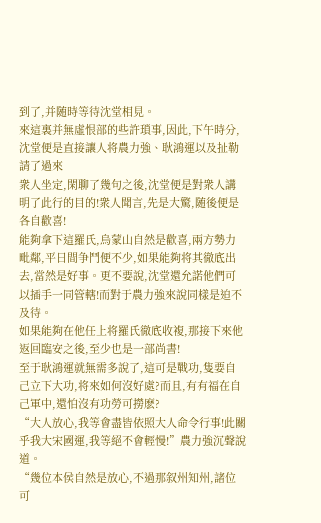到了,并随時等待沈堂相見。
來這裏并無虛恨部的些許瑣事,因此,下午時分,沈堂便是直接讓人将農力強、耿鴻運以及扯勒請了過來
衆人坐定,閑聊了幾句之後,沈堂便是對衆人講明了此行的目的!衆人聞言,先是大驚,随後便是各自歡喜!
能夠拿下這羅氏,烏蒙山自然是歡喜,兩方勢力毗鄰,平日間争鬥便不少,如果能夠将其徹底出去,當然是好事。更不要說,沈堂還允諾他們可以插手一同管轄!而對于農力強來說同樣是迫不及待。
如果能夠在他任上将羅氏徹底收複,那接下來他返回臨安之後,至少也是一部尚書!
至于耿鴻運就無需多說了,這可是戰功,隻要自己立下大功,将來如何沒好處?而且,有有福在自己軍中,還怕沒有功勞可撈麽?
“大人放心,我等會盡皆依照大人命令行事!此關乎我大宋國運,我等絕不會輕慢!”農力強沉聲說道。
“幾位本侯自然是放心,不過那叙州知州,諸位可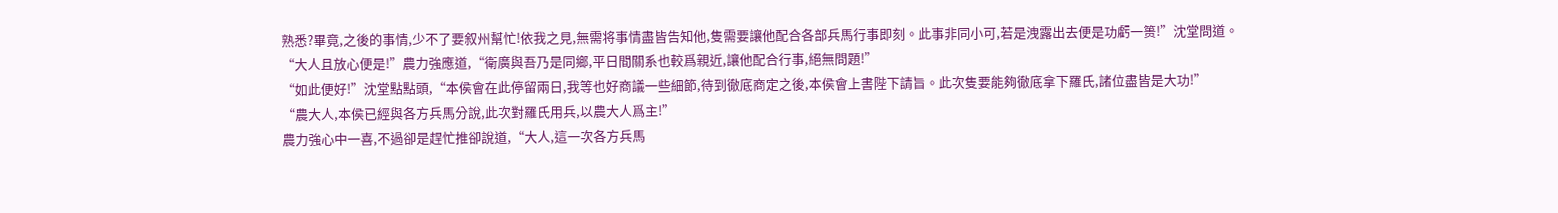熟悉?畢竟,之後的事情,少不了要叙州幫忙!依我之見,無需将事情盡皆告知他,隻需要讓他配合各部兵馬行事即刻。此事非同小可,若是洩露出去便是功虧一篑!”沈堂問道。
“大人且放心便是!”農力強應道,“衛廣與吾乃是同鄉,平日間關系也較爲親近,讓他配合行事,絕無問題!”
“如此便好!”沈堂點點頭,“本侯會在此停留兩日,我等也好商議一些細節,待到徹底商定之後,本侯會上書陛下請旨。此次隻要能夠徹底拿下羅氏,諸位盡皆是大功!”
“農大人,本侯已經與各方兵馬分說,此次對羅氏用兵,以農大人爲主!”
農力強心中一喜,不過卻是趕忙推卻說道,“大人,這一次各方兵馬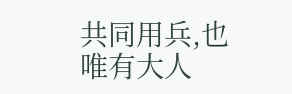共同用兵,也唯有大人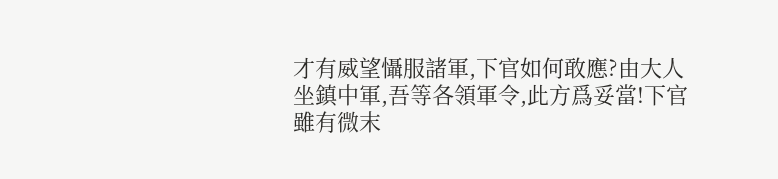才有威望懾服諸軍,下官如何敢應?由大人坐鎮中軍,吾等各領軍令,此方爲妥當!下官雖有微末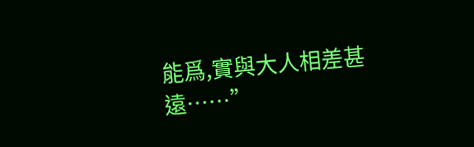能爲,實與大人相差甚遠……”